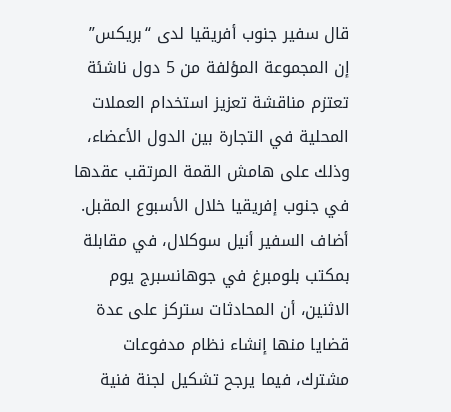قال سفير جنوب أفريقيا لدى “بريكس” إن المجموعة المؤلفة من 5 دول ناشئة تعتزم مناقشة تعزيز استخدام العملات المحلية في التجارة بين الدول الأعضاء، وذلك على هامش القمة المرتقب عقدها في جنوب إفريقيا خلال الأسبوع المقبل.
أضاف السفير أنيل سوكلال، في مقابلة بمكتب بلومبرغ في جوهانسبرج يوم الاثنين، أن المحادثات ستركز على عدة قضايا منها إنشاء نظام مدفوعات مشترك، فيما يرجح تشكيل لجنة فنية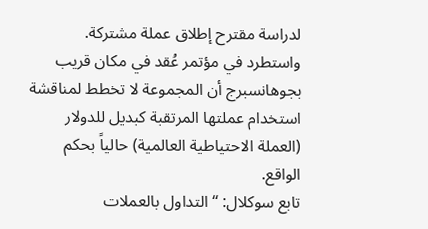لدراسة مقترح إطلاق عملة مشتركة. واستطرد في مؤتمر عُقد في مكان قريب بجوهانسبرج أن المجموعة لا تخطط لمناقشة استخدام عملتها المرتقبة كبديل للدولار (العملة الاحتياطية العالمية) حالياً بحكم الواقع.
تابع سوكلال: “التداول بالعملات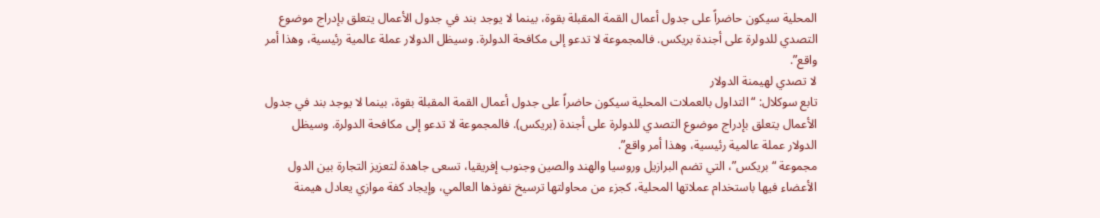المحلية سيكون حاضراً على جدول أعمال القمة المقبلة بقوة، بينما لا يوجد بند في جدول الأعمال يتعلق بإدراج موضوع التصدي للدولرة على أجندة بريكس. فالمجموعة لا تدعو إلى مكافحة الدولرة. وسيظل الدولار عملة عالمية رئيسية، وهذا أمر واقع”.
لا تصدي لهيمنة الدولار
تابع سوكلال: “التداول بالعملات المحلية سيكون حاضراً على جدول أعمال القمة المقبلة بقوة، بينما لا يوجد بند في جدول الأعمال يتعلق بإدراج موضوع التصدي للدولرة على أجندة (بريكس). فالمجموعة لا تدعو إلى مكافحة الدولرة. وسيظل الدولار عملة عالمية رئيسية، وهذا أمر واقع”.
مجموعة “بريكس”، التي تضم البرازيل وروسيا والهند والصين وجنوب إفريقيا، تسعى جاهدة لتعزيز التجارة بين الدول الأعضاء فيها باستخدام عملاتها المحلية، كجزء من محاولتها ترسيخ نفوذها العالمي، وإيجاد كفة موازي يعادل هيمنة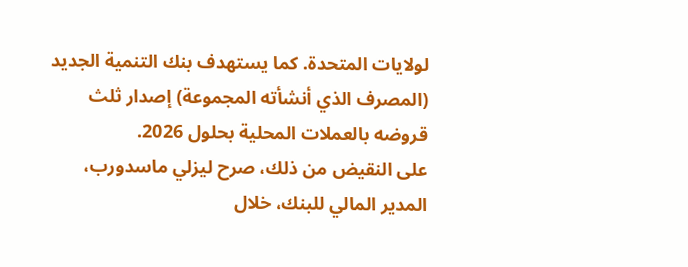لولايات المتحدة. كما يستهدف بنك التنمية الجديد (المصرف الذي أنشأته المجموعة) إصدار ثلث قروضه بالعملات المحلية بحلول 2026.
على النقيض من ذلك، صرح ليزلي ماسدورب، المدير المالي للبنك، خلال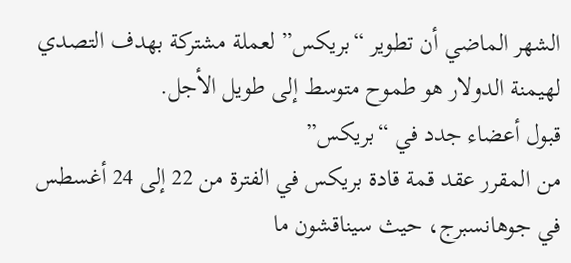الشهر الماضي أن تطوير “بريكس” لعملة مشتركة بهدف التصدي لهيمنة الدولار هو طموح متوسط إلى طويل الأجل.
قبول أعضاء جدد في “بريكس”
من المقرر عقد قمة قادة بريكس في الفترة من 22 إلى 24 أغسطس في جوهانسبرج، حيث سيناقشون ما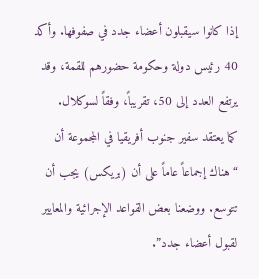إذا كانوا سيقبلون أعضاء جدد في صفوفها. وأكد 40 رئيس دولة وحكومة حضورهم للقمة، وقد يرتفع العدد إلى 50، تقريباً، وفقاً لسوكلال.
كما يعتقد سفير جنوب أفريقيا في المجموعة أن “هناك إجماعاً عاماً على أن (بريكس) يجب أن تتوسع. ووضعنا بعض القواعد الإجرائية والمعايير لقبول أعضاء جدد”.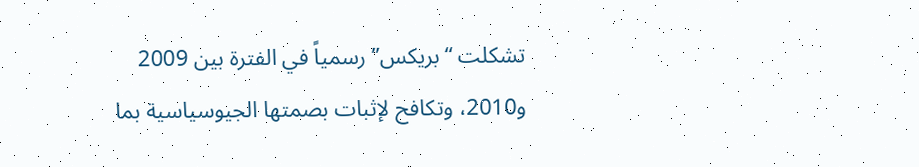تشكلت “بريكس” رسمياً في الفترة بين 2009 و2010، وتكافح لإثبات بصمتها الجيوسياسية بما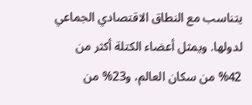يتناسب مع النطاق الاقتصادي الجماعي لدولها. ويمثل أعضاء الكتلة أكثر من 42% من سكان العالم، و23% من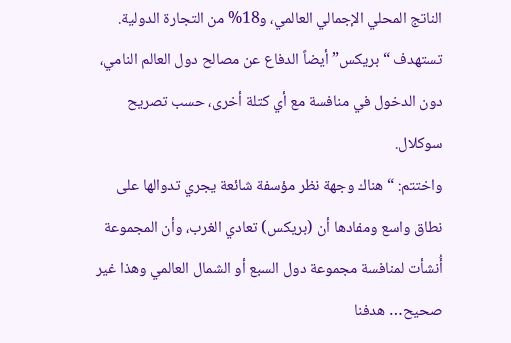الناتج المحلي الإجمالي العالمي، و18% من التجارة الدولية.
تستهدف “بريكس” أيضاً الدفاع عن مصالح دول العالم النامي، دون الدخول في منافسة مع أي كتلة أخرى، حسب تصريح سوكلال.
واختتم: “هناك وجهة نظر مؤسفة شائعة يجري تدوالها على نطاق واسع ومفادها أن (بريكس) تعادي الغرب، وأن المجموعة أُنشأت لمنافسة مجموعة دول السبع أو الشمال العالمي وهذا غير صحيح… هدفنا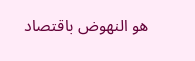هو النهوض باقتصاد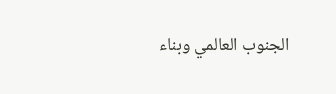الجنوب العالمي وبناء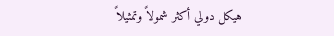هيكل دولي أكثر شمولاً وتمثيلاً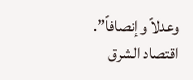وعدلاً وإنصافاً”.
اقتصاد الشرق